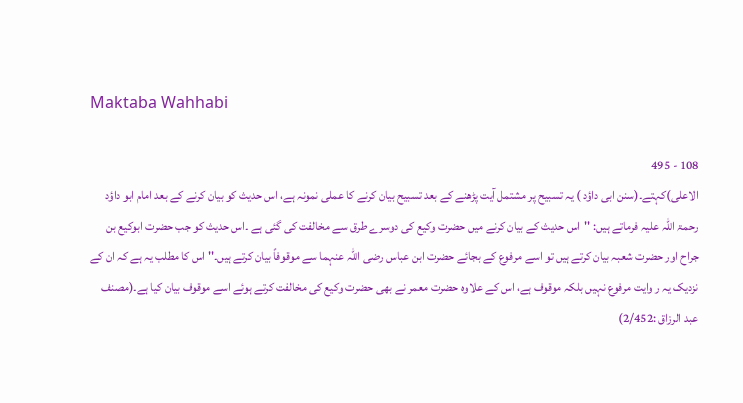Maktaba Wahhabi

108 - 495
الاعلی)کہتے۔(سنن ابی داؤد ) یہ تسبیح پر مشتمل آیت پڑھنے کے بعد تسبیح بیان کرنے کا عملی نمونہ ہے، اس حدیث کو بیان کرنے کے بعد امام ابو داؤد رحمۃ اللہ علیہ فرماتے ہیں: ''اس حدیث کے بیان کرنے میں حضرت وکیع کی دوسرے طرق سے مخالفت کی گئی ہے ۔اس حدیث کو جب حضرت ابوکیع بن جراح اور حضرت شعبہ بیان کرتے ہیں تو اسے مرفوع کے بجائے حضرت ابن عباس رضی اللہ عنہما سے موقوفاً بیان کرتے ہیں۔'' اس کا مطلب یہ ہے کہ ان کے نزدیک یہ ر وایت مرفوع نہیں بلکہ موقوف ہے، اس کے علاوہ حضرت معمر نے بھی حضرت وکیع کی مخالفت کرتے ہوئے اسے موقوف بیان کیا ہے۔(مصنف عبد الرزاق :2/452)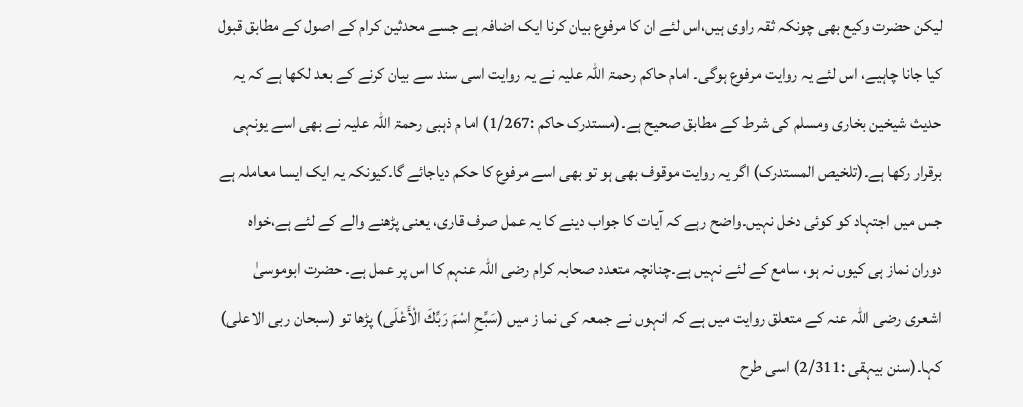لیکن حضرت وکیع بھی چونکہ ثقہ راوی ہیں،اس لئے ان کا مرفوع بیان کرنا ایک اضافہ ہے جسے محدثین کرام کے اصول کے مطابق قبول کیا جانا چاہیے، اس لئے یہ روایت مرفوع ہوگی۔ امام حاکم رحمۃ اللہ علیہ نے یہ روایت اسی سند سے بیان کرنے کے بعد لکھا ہے کہ یہ حدیث شیخین بخاری ومسلم کی شرط کے مطابق صحیح ہے۔(مستدرک حاکم :1/267) اما م ذہبی رحمۃ اللہ علیہ نے بھی اسے یونہی برقرار رکھا ہے۔(تلخیص المستدرک) اگر یہ روایت موقوف بھی ہو تو بھی اسے مرفوع کا حکم دیاجائے گا۔کیونکہ یہ ایک ایسا معاملہ ہے جس میں اجتہاد کو کوئی دخل نہیں۔واضح رہے کہ آیات کا جواب دینے کا یہ عمل صرف قاری، یعنی پڑھنے والے کے لئے ہے،خواہ دوران نماز ہی کیوں نہ ہو، سامع کے لئے نہیں ہے۔چنانچہ متعدد صحابہ کرام رضی اللہ عنہم کا اس پر عمل ہے۔ حضرت ابوموسیٰ اشعری رضی اللہ عنہ کے متعلق روایت میں ہے کہ انہوں نے جمعہ کی نما ز میں (سَبِّحِ اسْمَ رَبِّكَ الْأَعْلَى) پڑھا تو (سبحان ربی الاعلی) کہا۔(سنن بیہقی :2/311) اسی طرح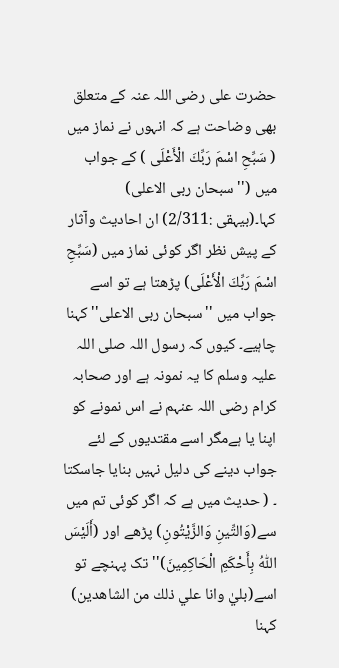حضرت علی رضی اللہ عنہ کے متعلق بھی وضاحت ہے کہ انہوں نے نماز میں ( سَبِّحِ اسْمَ رَبِّكَ الْأَعْلَى ) کے جواب میں (''سبحان ربی الاعلی) کہا۔(بیہقی :2/311) ان احادیث وآثار کے پیش نظر اگر کوئی نماز میں (سَبِّحِ اسْمَ رَبِّكَ الْأَعْلَى) پڑھتا ہے تو اسے جواب میں ''سبحان ربی الاعلی'' کہنا چاہیے۔ کیوں کہ رسول اللہ صلی اللہ علیہ وسلم کا یہ نمونہ ہے اور صحابہ کرام رضی اللہ عنہم نے اس نمونے کو اپنا یا ہےمگر اسے مقتدیوں کے لئے جواب دینے کی دلیل نہیں بنایا جاسکتا ۔ ( حدیث میں ہے کہ اگر کوئی تم میں سے(وَالتِّينِ وَالزَّيْتُونِ) پڑھے اور (أَلَيْسَ اللّٰهُ بِأَحْكَمِ الْحَاكِمِينَ)''تک پہنچے تو اسے(بليٰ وانا علي ذلك من الشاهدين) کہنا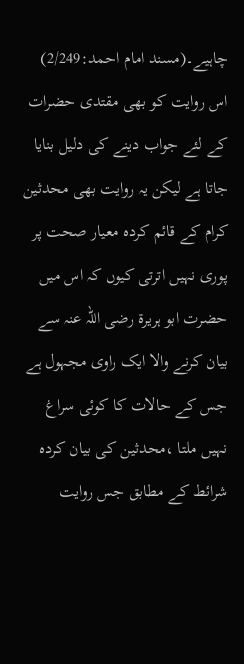چاہیے۔(مسند امام احمد:2/249) اس روایت کو بھی مقتدی حضرات کے لئے جواب دینے کی دلیل بنایا جاتا ہے لیکن یہ روایت بھی محدثین کرام کے قائم کردہ معیار صحت پر پوری نہیں اترتی کیوں کہ اس میں حضرت ابو ہریرۃ رضی اللہ عنہ سے بیان کرنے والا ایک راوی مجہول ہے جس کے حالات کا کوئی سراغ نہیں ملتا ،محدثین کی بیان کردہ شرائط کے مطابق جس روایت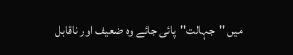میں ''جہالت''پائی جائے وہ ضعیف اور ناقابل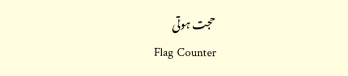حجت ہوتی
Flag Counter